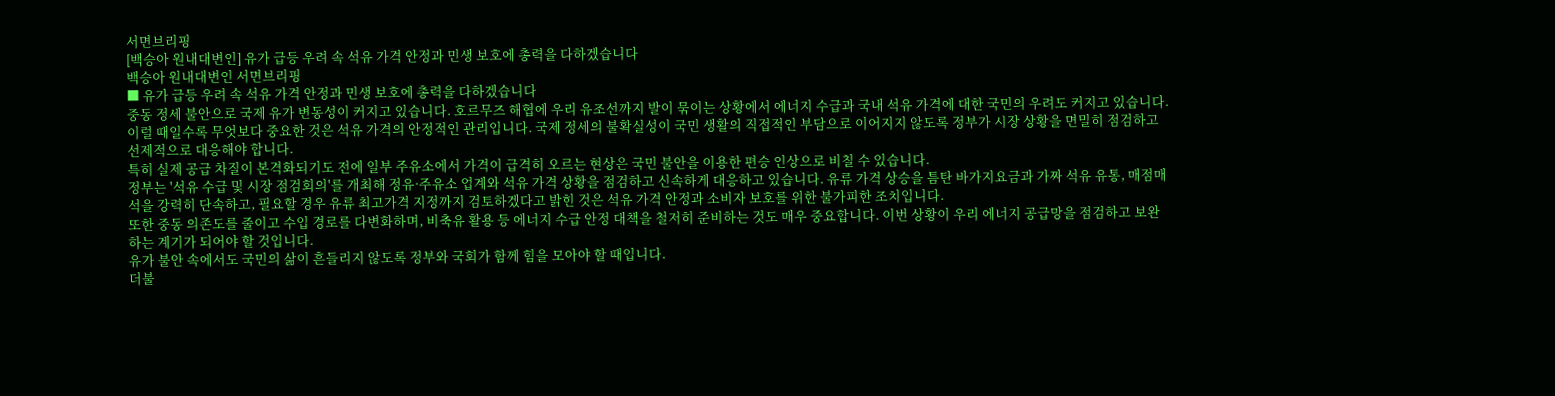서면브리핑
[백승아 원내대변인] 유가 급등 우려 속 석유 가격 안정과 민생 보호에 총력을 다하겠습니다
백승아 원내대변인 서면브리핑
■ 유가 급등 우려 속 석유 가격 안정과 민생 보호에 총력을 다하겠습니다
중동 정세 불안으로 국제 유가 변동성이 커지고 있습니다. 호르무즈 해협에 우리 유조선까지 발이 묶이는 상황에서 에너지 수급과 국내 석유 가격에 대한 국민의 우려도 커지고 있습니다.
이럴 때일수록 무엇보다 중요한 것은 석유 가격의 안정적인 관리입니다. 국제 정세의 불확실성이 국민 생활의 직접적인 부담으로 이어지지 않도록 정부가 시장 상황을 면밀히 점검하고 선제적으로 대응해야 합니다.
특히 실제 공급 차질이 본격화되기도 전에 일부 주유소에서 가격이 급격히 오르는 현상은 국민 불안을 이용한 편승 인상으로 비칠 수 있습니다.
정부는 '석유 수급 및 시장 점검회의'를 개최해 정유·주유소 업계와 석유 가격 상황을 점검하고 신속하게 대응하고 있습니다. 유류 가격 상승을 틈탄 바가지요금과 가짜 석유 유통, 매점매석을 강력히 단속하고, 필요할 경우 유류 최고가격 지정까지 검토하겠다고 밝힌 것은 석유 가격 안정과 소비자 보호를 위한 불가피한 조치입니다.
또한 중동 의존도를 줄이고 수입 경로를 다변화하며, 비축유 활용 등 에너지 수급 안정 대책을 철저히 준비하는 것도 매우 중요합니다. 이번 상황이 우리 에너지 공급망을 점검하고 보완하는 계기가 되어야 할 것입니다.
유가 불안 속에서도 국민의 삶이 흔들리지 않도록 정부와 국회가 함께 힘을 모아야 할 때입니다.
더불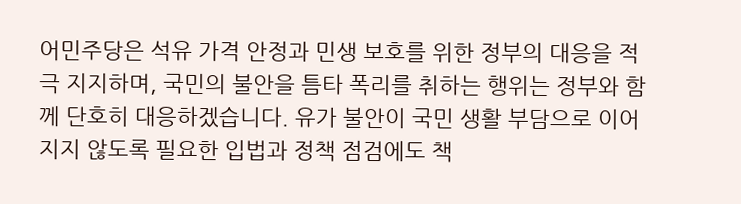어민주당은 석유 가격 안정과 민생 보호를 위한 정부의 대응을 적극 지지하며, 국민의 불안을 틈타 폭리를 취하는 행위는 정부와 함께 단호히 대응하겠습니다. 유가 불안이 국민 생활 부담으로 이어지지 않도록 필요한 입법과 정책 점검에도 책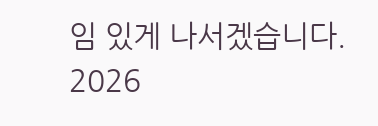임 있게 나서겠습니다.
2026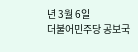년 3월 6일
더불어민주당 공보국